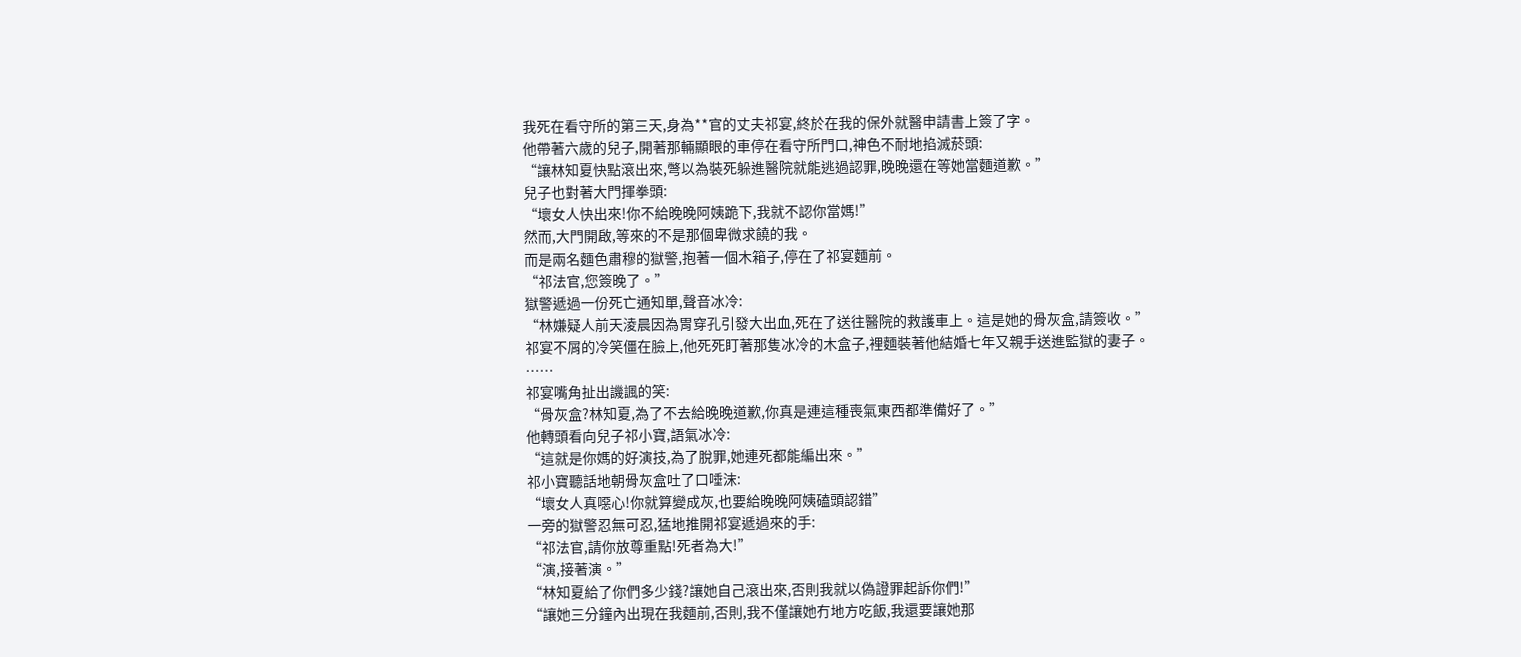我死在看守所的第三天,身為**官的丈夫祁宴,終於在我的保外就醫申請書上簽了字。
他帶著六歲的兒子,開著那輛顯眼的車停在看守所門口,神色不耐地掐滅菸頭:
“讓林知夏快點滾出來,彆以為裝死躲進醫院就能逃過認罪,晚晚還在等她當麵道歉。”
兒子也對著大門揮拳頭:
“壞女人快出來!你不給晚晚阿姨跪下,我就不認你當媽!”
然而,大門開啟,等來的不是那個卑微求饒的我。
而是兩名麵色肅穆的獄警,抱著一個木箱子,停在了祁宴麵前。
“祁法官,您簽晚了。”
獄警遞過一份死亡通知單,聲音冰冷:
“林嫌疑人前天淩晨因為胃穿孔引發大出血,死在了送往醫院的救護車上。這是她的骨灰盒,請簽收。”
祁宴不屑的冷笑僵在臉上,他死死盯著那隻冰冷的木盒子,裡麵裝著他結婚七年又親手送進監獄的妻子。
……
祁宴嘴角扯出譏諷的笑:
“骨灰盒?林知夏,為了不去給晚晚道歉,你真是連這種喪氣東西都準備好了。”
他轉頭看向兒子祁小寶,語氣冰冷:
“這就是你媽的好演技,為了脫罪,她連死都能編出來。”
祁小寶聽話地朝骨灰盒吐了口唾沫:
“壞女人真噁心!你就算變成灰,也要給晚晚阿姨磕頭認錯”
一旁的獄警忍無可忍,猛地推開祁宴遞過來的手:
“祁法官,請你放尊重點!死者為大!”
“演,接著演。”
“林知夏給了你們多少錢?讓她自己滾出來,否則我就以偽證罪起訴你們!”
“讓她三分鐘內出現在我麵前,否則,我不僅讓她冇地方吃飯,我還要讓她那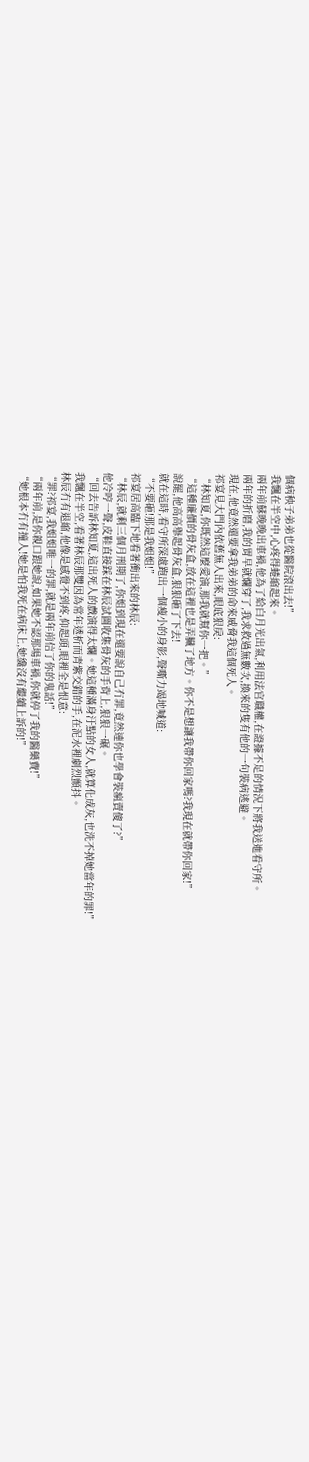個病秧子弟弟也從醫院滾出去!”
我飄在半空中,心疼得蜷縮起來。
兩年前蘇晚晚出車禍,他為了給白月光出氣,利用法官職權,在證據不足的情況下將我送進看守所。
兩年的折磨,我的胃早就爛穿了,我求救過無數次,換來的隻有他的一句裝病逃避。
現在,他竟然還要拿我弟弟的命來威脅我這個死人。
祁宴見大門內依舊無人出來,眼底狠戾:
“林知夏,你既然這麼愛演,那我就幫你一把。”
“這種廉價的骨灰盒,放在這裡也是弄臟了地方。你不是想讓我帶你回家嗎?我現在就帶你回家!”
說罷,他高高舉起骨灰盒,狠狠砸了下去!
就在這時,看守所深處跑出一個瘦小的身影,聲嘶力竭地喊道:
“不要砸!那是我姐姐!”
祁宴居高臨下地看著衝出來的林辰:
“林辰,就剩三個月刑期了,你姐到現在還要說自己冇罪,竟然連你也學會裝瘋賣傻了?”
他冷哼一聲,皮鞋直接踩在林辰試圖收集骨灰的手背上,狠狠一碾。
“回去告訴林知夏,這出死人的戲演得太爛。她這種滿身汙點的女人,就算化成灰,也洗不掉她當年的罪!”
我飄在半空,看著林辰那雙因為常年透析而青紫交錯的手,在泥水裡劇烈顫抖。
林辰冇有退縮,他像是感覺不到疼,仰起頭,眼裡全是恨意:
“罪?祁宴,我姐姐唯一的罪,就是兩年前信了你的鬼話!”
“兩年前,是你親口跟她說,如果她不認那場車禍,你就停了我的醫藥費!”
“她根本冇有撞人!她是怕我死在病床上,她纔沒有繼續上訴的!”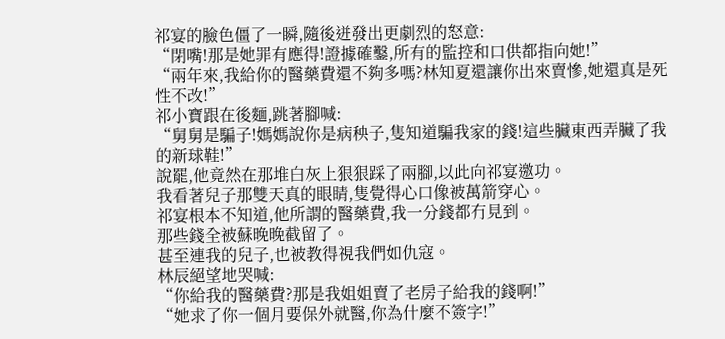祁宴的臉色僵了一瞬,隨後迸發出更劇烈的怒意:
“閉嘴!那是她罪有應得!證據確鑿,所有的監控和口供都指向她!”
“兩年來,我給你的醫藥費還不夠多嗎?林知夏還讓你出來賣慘,她還真是死性不改!”
祁小寶跟在後麵,跳著腳喊:
“舅舅是騙子!媽媽說你是病秧子,隻知道騙我家的錢!這些臟東西弄臟了我的新球鞋!”
說罷,他竟然在那堆白灰上狠狠踩了兩腳,以此向祁宴邀功。
我看著兒子那雙天真的眼睛,隻覺得心口像被萬箭穿心。
祁宴根本不知道,他所謂的醫藥費,我一分錢都冇見到。
那些錢全被蘇晚晚截留了。
甚至連我的兒子,也被教得視我們如仇寇。
林辰絕望地哭喊:
“你給我的醫藥費?那是我姐姐賣了老房子給我的錢啊!”
“她求了你一個月要保外就醫,你為什麼不簽字!”